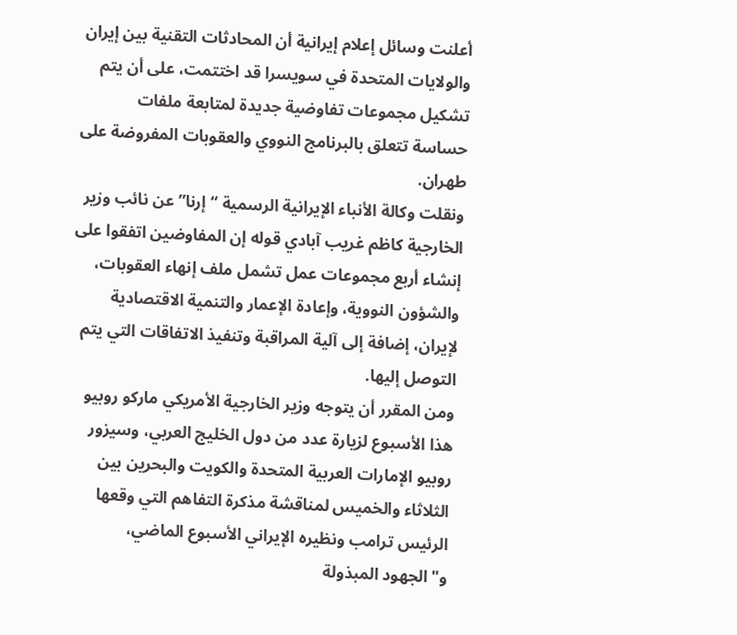أعلنت وسائل إعلام إيرانية أن المحادثات التقنية بين إيران والولايات المتحدة في سويسرا قد اختتمت، على أن يتم تشكيل مجموعات تفاوضية جديدة لمتابعة ملفات حساسة تتعلق بالبرنامج النووي والعقوبات المفروضة على طهران.
ونقلت وكالة الأنباء الإيرانية الرسمية “إرنا” عن نائب وزير الخارجية كاظم غريب آبادي قوله إن المفاوضين اتفقوا على إنشاء أربع مجموعات عمل تشمل ملف إنهاء العقوبات، والشؤون النووية، وإعادة الإعمار والتنمية الاقتصادية لإيران، إضافة إلى آلية المراقبة وتنفيذ الاتفاقات التي يتم التوصل إليها.
ومن المقرر أن يتوجه وزير الخارجية الأمريكي ماركو روبيو هذا الأسبوع لزيارة عدد من دول الخليج العربي، وسيزور روبيو الإمارات العربية المتحدة والكويت والبحرين بين الثلاثاء والخميس لمناقشة مذكرة التفاهم التي وقعها الرئيس ترامب ونظيره الإيراني الأسبوع الماضي، و"الجهود المبذولة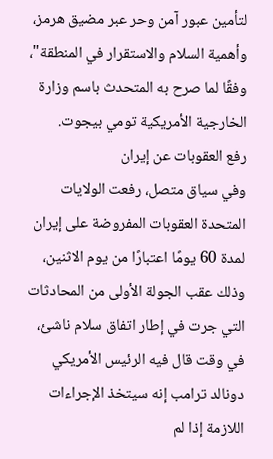لتأمين عبور آمن وحر عبر مضيق هرمز، وأهمية السلام والاستقرار في المنطقة"، وفقًا لما صرح به المتحدث باسم وزارة الخارجية الأمريكية تومي بيجوت.
رفع العقوبات عن إيران
وفي سياق متصل، رفعت الولايات المتحدة العقوبات المفروضة على إيران لمدة 60 يومًا اعتبارًا من يوم الاثنين، وذلك عقب الجولة الأولى من المحادثات التي جرت في إطار اتفاق سلام ناشئ، في وقت قال فيه الرئيس الأمريكي دونالد ترامب إنه سيتخذ الإجراءات اللازمة إذا لم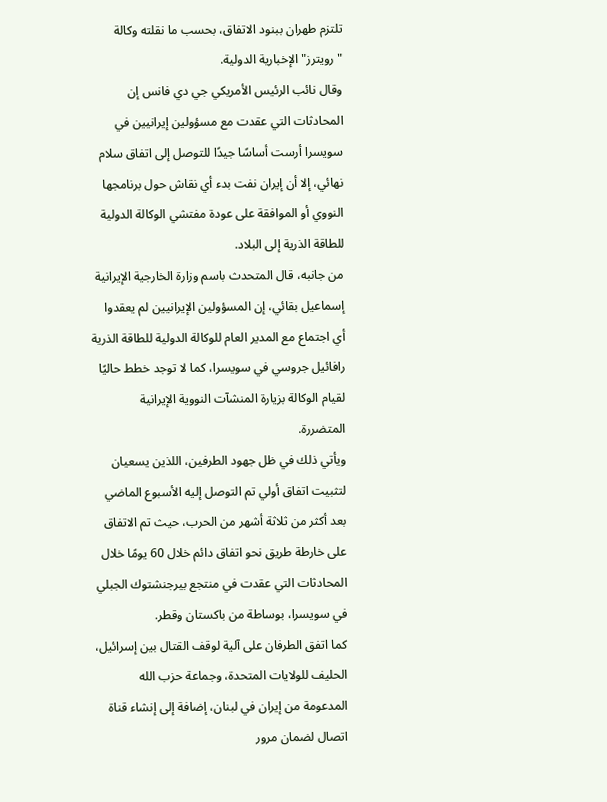تلتزم طهران ببنود الاتفاق، بحسب ما نقلته وكالة "رويترز" الإخبارية الدولية.
وقال نائب الرئيس الأمريكي جي دي فانس إن المحادثات التي عقدت مع مسؤولين إيرانيين في سويسرا أرست أساسًا جيدًا للتوصل إلى اتفاق سلام نهائي، إلا أن إيران نفت بدء أي نقاش حول برنامجها النووي أو الموافقة على عودة مفتشي الوكالة الدولية للطاقة الذرية إلى البلاد.
من جانبه، قال المتحدث باسم وزارة الخارجية الإيرانية إسماعيل بقائي، إن المسؤولين الإيرانيين لم يعقدوا أي اجتماع مع المدير العام للوكالة الدولية للطاقة الذرية رافائيل جروسي في سويسرا، كما لا توجد خطط حاليًا لقيام الوكالة بزيارة المنشآت النووية الإيرانية المتضررة.
ويأتي ذلك في ظل جهود الطرفين، اللذين يسعيان لتثبيت اتفاق أولي تم التوصل إليه الأسبوع الماضي بعد أكثر من ثلاثة أشهر من الحرب، حيث تم الاتفاق على خارطة طريق نحو اتفاق دائم خلال 60 يومًا خلال المحادثات التي عقدت في منتجع بيرجنشتوك الجبلي في سويسرا، بوساطة من باكستان وقطر.
كما اتفق الطرفان على آلية لوقف القتال بين إسرائيل، الحليف للولايات المتحدة، وجماعة حزب الله المدعومة من إيران في لبنان، إضافة إلى إنشاء قناة اتصال لضمان مرور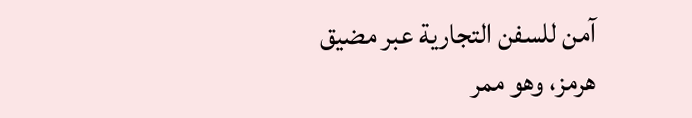آمن للسفن التجارية عبر مضيق هرمز، وهو ممر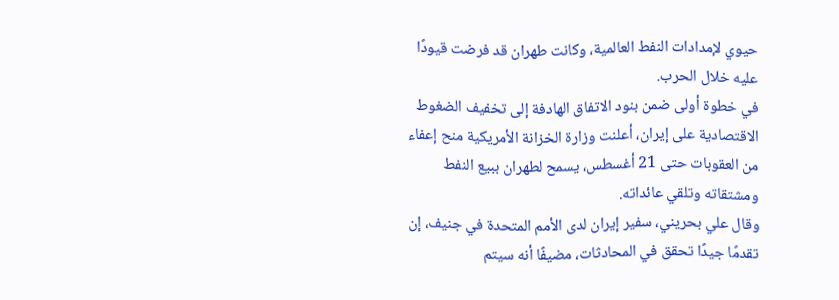حيوي لإمدادات النفط العالمية، وكانت طهران قد فرضت قيودًا عليه خلال الحرب.
في خطوة أولى ضمن بنود الاتفاق الهادفة إلى تخفيف الضغوط الاقتصادية على إيران، أعلنت وزارة الخزانة الأمريكية منح إعفاء من العقوبات حتى 21 أغسطس، يسمح لطهران ببيع النفط ومشتقاته وتلقي عائداته.
وقال علي بحريني، سفير إيران لدى الأمم المتحدة في جنيف، إن تقدمًا جيدًا تحقق في المحادثات، مضيفًا أنه سيتم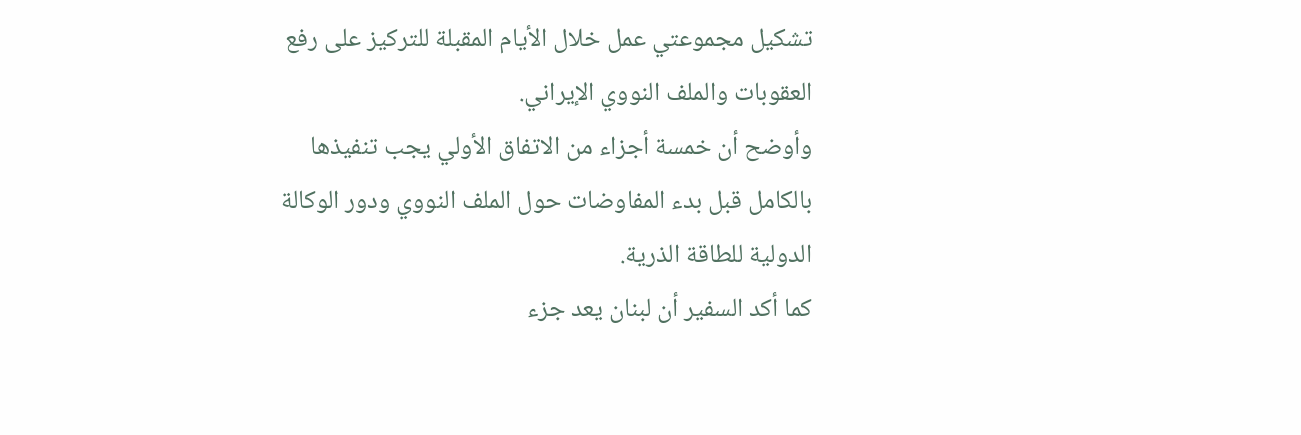تشكيل مجموعتي عمل خلال الأيام المقبلة للتركيز على رفع العقوبات والملف النووي الإيراني.
وأوضح أن خمسة أجزاء من الاتفاق الأولي يجب تنفيذها بالكامل قبل بدء المفاوضات حول الملف النووي ودور الوكالة الدولية للطاقة الذرية.
كما أكد السفير أن لبنان يعد جزء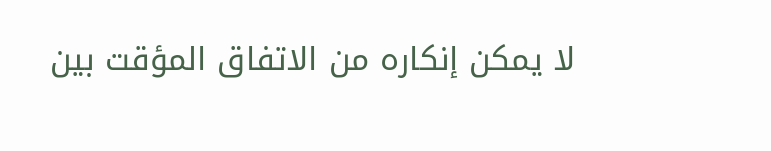لا يمكن إنكاره من الاتفاق المؤقت بين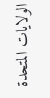الولايات المتحدة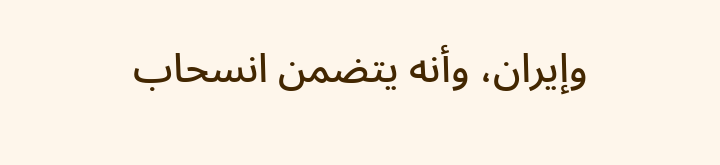وإيران، وأنه يتضمن انسحاب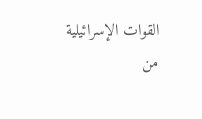القوات الإسرائيلية من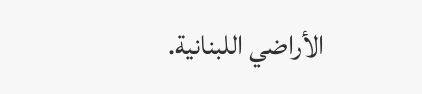الأراضي اللبنانية.